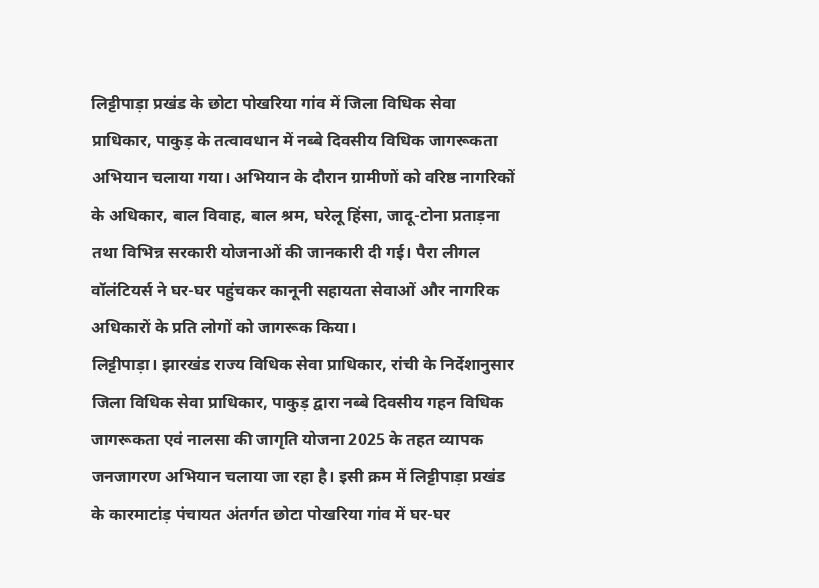लिट्टीपाड़ा प्रखंड के छोटा पोखरिया गांव में जिला विधिक सेवा प्राधिकार, पाकुड़ के तत्वावधान में नब्बे दिवसीय विधिक जागरूकता अभियान चलाया गया। अभियान के दौरान ग्रामीणों को वरिष्ठ नागरिकों के अधिकार, बाल विवाह, बाल श्रम, घरेलू हिंसा, जादू-टोना प्रताड़ना तथा विभिन्न सरकारी योजनाओं की जानकारी दी गई। पैरा लीगल वॉलंटियर्स ने घर-घर पहुंचकर कानूनी सहायता सेवाओं और नागरिक अधिकारों के प्रति लोगों को जागरूक किया।
लिट्टीपाड़ा। झारखंड राज्य विधिक सेवा प्राधिकार, रांची के निर्देशानुसार जिला विधिक सेवा प्राधिकार, पाकुड़ द्वारा नब्बे दिवसीय गहन विधिक जागरूकता एवं नालसा की जागृति योजना 2025 के तहत व्यापक जनजागरण अभियान चलाया जा रहा है। इसी क्रम में लिट्टीपाड़ा प्रखंड के कारमाटांड़ पंचायत अंतर्गत छोटा पोखरिया गांव में घर-घर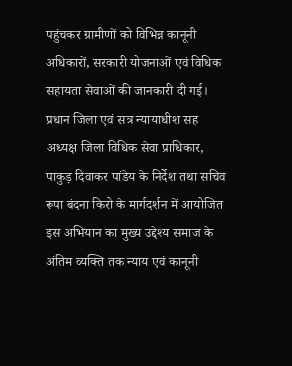पहुंचकर ग्रामीणों को विभिन्न कानूनी अधिकारों, सरकारी योजनाओं एवं विधिक सहायता सेवाओं की जानकारी दी गई।
प्रधान जिला एवं सत्र न्यायाधीश सह अध्यक्ष जिला विधिक सेवा प्राधिकार, पाकुड़ दिवाकर पांडेय के निर्देश तथा सचिव रूपा बंदना किरो के मार्गदर्शन में आयोजित इस अभियान का मुख्य उद्देश्य समाज के अंतिम व्यक्ति तक न्याय एवं कानूनी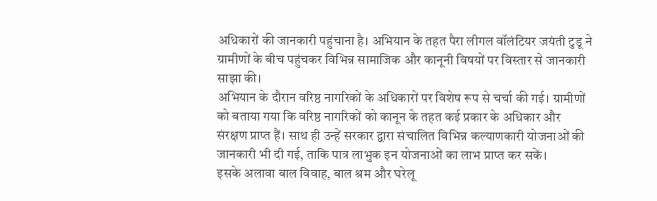अधिकारों की जानकारी पहुंचाना है। अभियान के तहत पैरा लीगल वॉलंटियर जयंती टुडू ने ग्रामीणों के बीच पहुंचकर विभिन्न सामाजिक और कानूनी विषयों पर विस्तार से जानकारी साझा की।
अभियान के दौरान वरिष्ठ नागरिकों के अधिकारों पर विशेष रूप से चर्चा की गई। ग्रामीणों को बताया गया कि वरिष्ठ नागरिकों को कानून के तहत कई प्रकार के अधिकार और संरक्षण प्राप्त हैं। साथ ही उन्हें सरकार द्वारा संचालित विभिन्न कल्याणकारी योजनाओं की जानकारी भी दी गई, ताकि पात्र लाभुक इन योजनाओं का लाभ प्राप्त कर सकें।
इसके अलावा बाल विवाह, बाल श्रम और घरेलू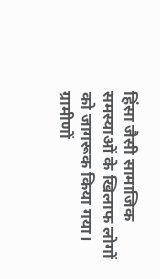हिंसा जैसी सामाजिक समस्याओं के खिलाफ लोगों को जागरूक किया गया। ग्रामीणों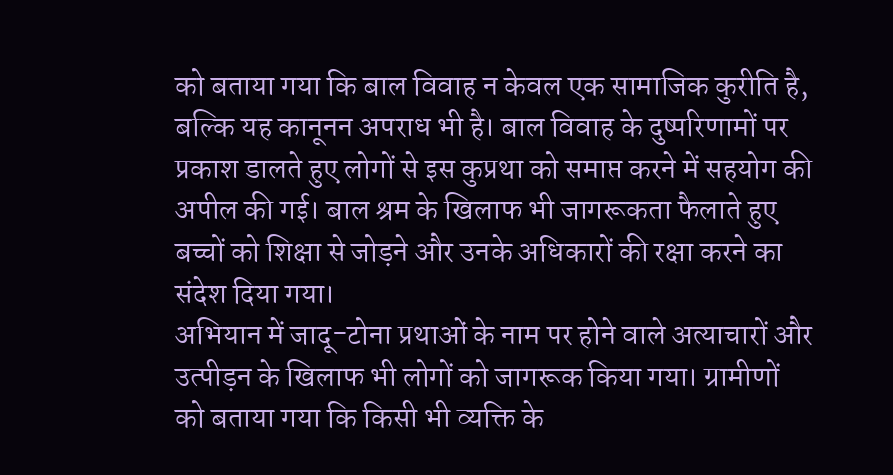को बताया गया कि बाल विवाह न केवल एक सामाजिक कुरीति है, बल्कि यह कानूनन अपराध भी है। बाल विवाह के दुष्परिणामों पर प्रकाश डालते हुए लोगों से इस कुप्रथा को समाप्त करने में सहयोग की अपील की गई। बाल श्रम के खिलाफ भी जागरूकता फैलाते हुए बच्चों को शिक्षा से जोड़ने और उनके अधिकारों की रक्षा करने का संदेश दिया गया।
अभियान में जादू-टोना प्रथाओं के नाम पर होने वाले अत्याचारों और उत्पीड़न के खिलाफ भी लोगों को जागरूक किया गया। ग्रामीणों को बताया गया कि किसी भी व्यक्ति के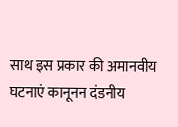साथ इस प्रकार की अमानवीय घटनाएं कानूनन दंडनीय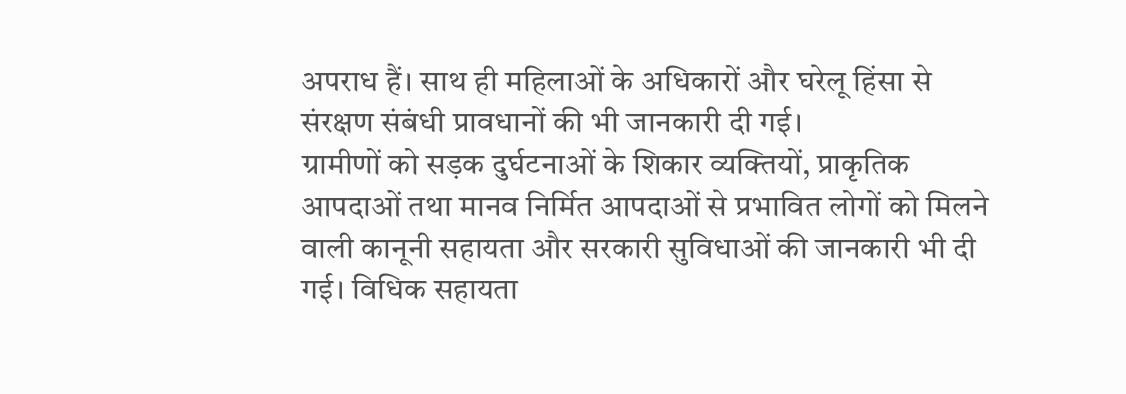अपराध हैं। साथ ही महिलाओं के अधिकारों और घरेलू हिंसा से संरक्षण संबंधी प्रावधानों की भी जानकारी दी गई।
ग्रामीणों को सड़क दुर्घटनाओं के शिकार व्यक्तियों, प्राकृतिक आपदाओं तथा मानव निर्मित आपदाओं से प्रभावित लोगों को मिलने वाली कानूनी सहायता और सरकारी सुविधाओं की जानकारी भी दी गई। विधिक सहायता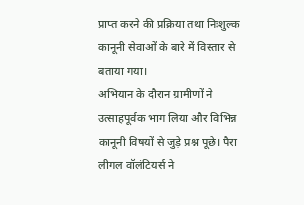प्राप्त करने की प्रक्रिया तथा निःशुल्क कानूनी सेवाओं के बारे में विस्तार से बताया गया।
अभियान के दौरान ग्रामीणों ने उत्साहपूर्वक भाग लिया और विभिन्न कानूनी विषयों से जुड़े प्रश्न पूछे। पैरा लीगल वॉलंटियर्स ने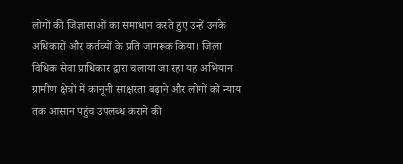लोगों की जिज्ञासाओं का समाधान करते हुए उन्हें उनके अधिकारों और कर्तव्यों के प्रति जागरूक किया। जिला विधिक सेवा प्राधिकार द्वारा चलाया जा रहा यह अभियान ग्रामीण क्षेत्रों में कानूनी साक्षरता बढ़ाने और लोगों को न्याय तक आसान पहुंच उपलब्ध कराने की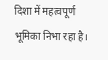दिशा में महत्वपूर्ण भूमिका निभा रहा है।